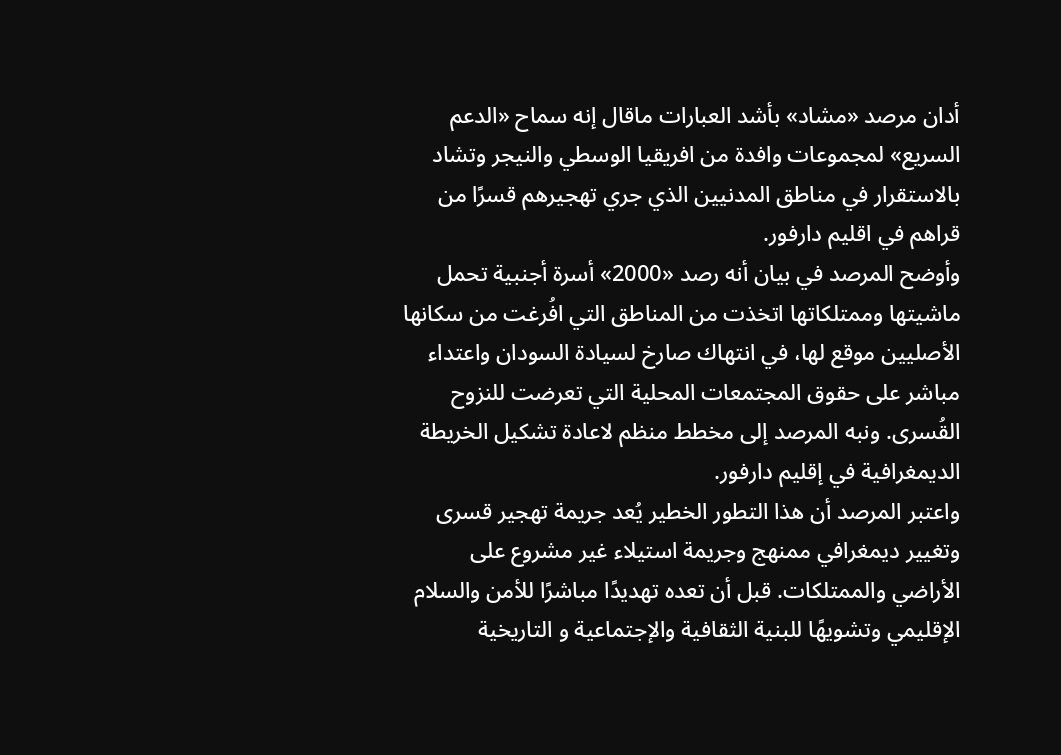أدان مرصد «مشاد» بأشد العبارات ماقال إنه سماح «الدعم السريع» لمجموعات وافدة من افريقيا الوسطي والنيجر وتشاد بالاستقرار في مناطق المدنيين الذي جري تهجيرهم قسرًا من قراهم في اقليم دارفور.
وأوضح المرصد في بيان أنه رصد «2000» أسرة أجنبية تحمل ماشيتها وممتلكاتها اتخذت من المناطق التي افُرغت من سكانها الأصليين موقع لها، في انتهاك صارخ لسيادة السودان واعتداء مباشر على حقوق المجتمعات المحلية التي تعرضت للنزوح القُسرى. ونبه المرصد إلى مخطط منظم لاعادة تشكيل الخريطة الديمغرافية في إقليم دارفور.
واعتبر المرصد أن هذا التطور الخطير يُعد جريمة تهجير قسرى وتغيير ديمغرافي ممنهج وجريمة استيلاء غير مشروع على الأراضي والممتلكات. قبل أن تعده تهديدًا مباشرًا للأمن والسلام الإقليمي وتشويهًا للبنية الثقافية والإجتماعية و التاريخية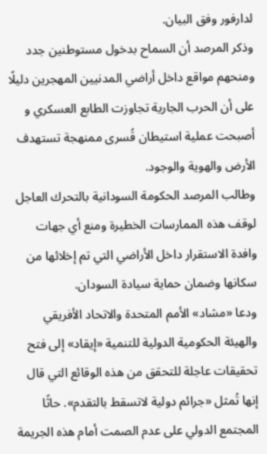لدارفور وفق البيان.
وذكر المرصد أن السماح بدخول مستوطنين جدد ومنحهم مواقع داخل أراضي المدنيين المهجرين دليلًا على أن الحرب الجارية تجاوزت الطابع العسكري و أصبحت عملية استيطان قُسرى ممنهجة تستهدف الأرض والهوية والوجود.
وطالب المرصد الحكومة السودانية بالتحرك العاجل لوقف هذه الممارسات الخطيرة ومنع أي جهات وافدة الاستقرار داخل الأراضي التي تم إخلائها من سكانها وضمان حماية سيادة السودان.
ودعا «مشاد» الأمم المتحدة والاتحاد الأفريقي والهيئة الحكومية الدولية للتنمية «إيقاد» إلى فتح تحقيقات عاجلة للتحقق من هذه الوقائع التي قال إنها تُمثل «جرائم دولية لاتسقط بالتقدم». حاثًا المجتمع الدولي على عدم الصمت أمام هذه الجريمة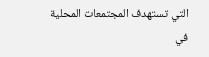التي تستهدف المجتمعات المحلية في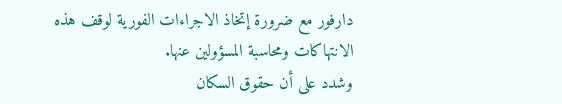دارفور مع ضرورة إتخاذ الاجراءات الفورية لوقف هذه الانتهاكات ومحاسبة المسؤولين عنها.
وشدد على أن حقوق السكان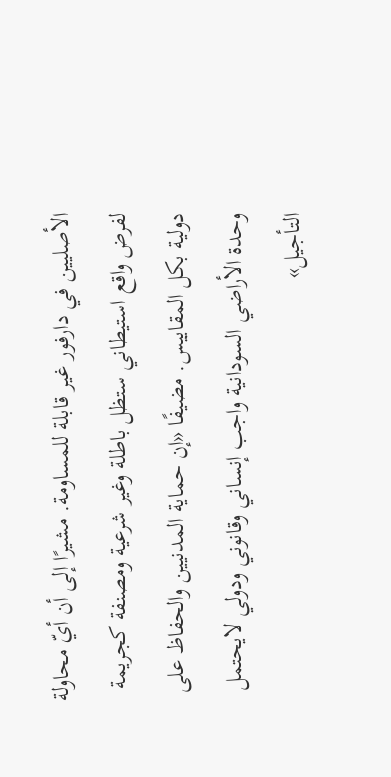الأصليين في دارفور غير قابلة للمساومة. مشيرًا إلى أن أيّ محاولة لفرض واقع استيطاني ستظل باطلة وغير شرعية ومصنفة كجريمة دولية بكل المقاييس. مضيفًا «إن حماية المدنيين والحفاظ على وحدة الأراضي السودانية واجب إنساني وقانوني ودولي لايحتمل التأجيل»